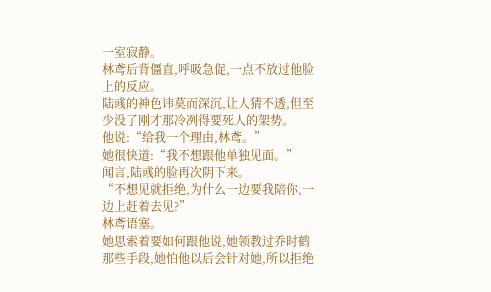一室寂静。
林鸢后背僵直,呼吸急促,一点不放过他脸上的反应。
陆彧的神色讳莫而深沉,让人猜不透,但至少没了刚才那冷冽得要死人的架势。
他说:“给我一个理由,林鸢。”
她很快道:“我不想跟他单独见面。”
闻言,陆彧的脸再次阴下来。
“不想见就拒绝,为什么一边要我陪你,一边上赶着去见?”
林鸢语塞。
她思索着要如何跟他说,她领教过乔时鹤那些手段,她怕他以后会针对她,所以拒绝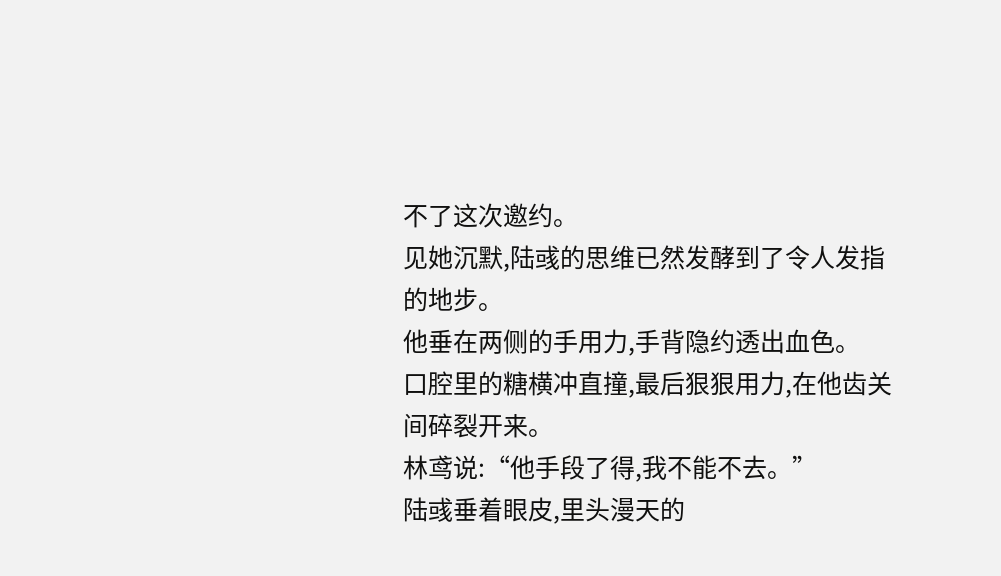不了这次邀约。
见她沉默,陆彧的思维已然发酵到了令人发指的地步。
他垂在两侧的手用力,手背隐约透出血色。
口腔里的糖横冲直撞,最后狠狠用力,在他齿关间碎裂开来。
林鸢说:“他手段了得,我不能不去。”
陆彧垂着眼皮,里头漫天的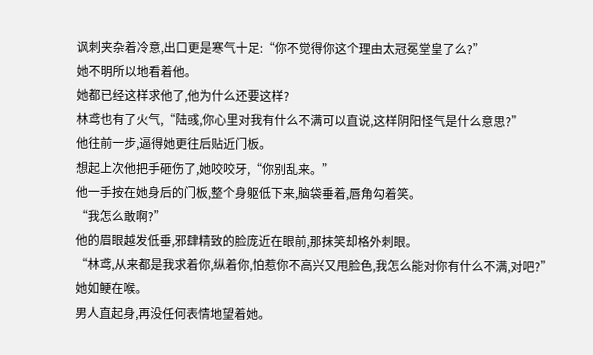讽刺夹杂着冷意,出口更是寒气十足:“你不觉得你这个理由太冠冕堂皇了么?”
她不明所以地看着他。
她都已经这样求他了,他为什么还要这样?
林鸢也有了火气,“陆彧,你心里对我有什么不满可以直说,这样阴阳怪气是什么意思?”
他往前一步,逼得她更往后贴近门板。
想起上次他把手砸伤了,她咬咬牙,“你别乱来。”
他一手按在她身后的门板,整个身躯低下来,脑袋垂着,唇角勾着笑。
“我怎么敢啊?”
他的眉眼越发低垂,邪肆精致的脸庞近在眼前,那抹笑却格外刺眼。
“林鸢,从来都是我求着你,纵着你,怕惹你不高兴又甩脸色,我怎么能对你有什么不满,对吧?”
她如鲠在喉。
男人直起身,再没任何表情地望着她。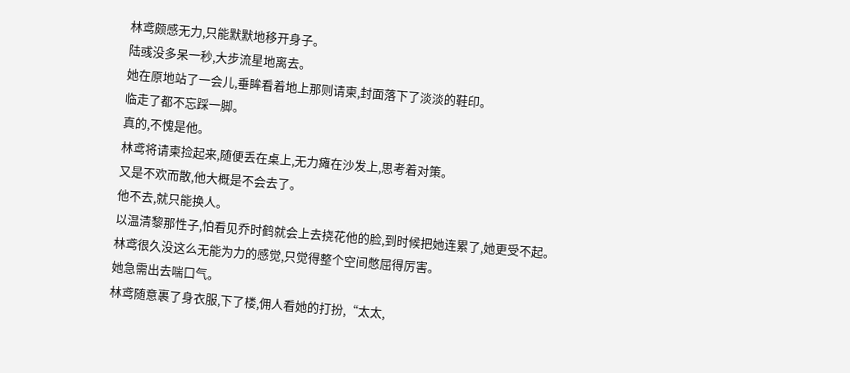林鸢颇感无力,只能默默地移开身子。
陆彧没多呆一秒,大步流星地离去。
她在原地站了一会儿,垂眸看着地上那则请柬,封面落下了淡淡的鞋印。
临走了都不忘踩一脚。
真的,不愧是他。
林鸢将请柬捡起来,随便丢在桌上,无力瘫在沙发上,思考着对策。
又是不欢而散,他大概是不会去了。
他不去,就只能换人。
以温清黎那性子,怕看见乔时鹤就会上去挠花他的脸,到时候把她连累了,她更受不起。
林鸢很久没这么无能为力的感觉,只觉得整个空间憋屈得厉害。
她急需出去喘口气。
林鸢随意裹了身衣服,下了楼,佣人看她的打扮,“太太,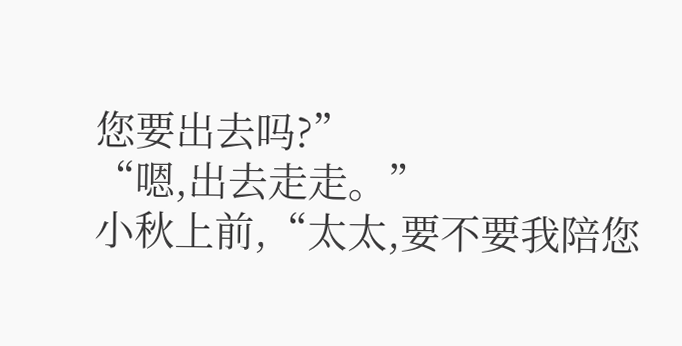您要出去吗?”
“嗯,出去走走。”
小秋上前,“太太,要不要我陪您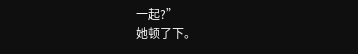一起?”
她顿了下。